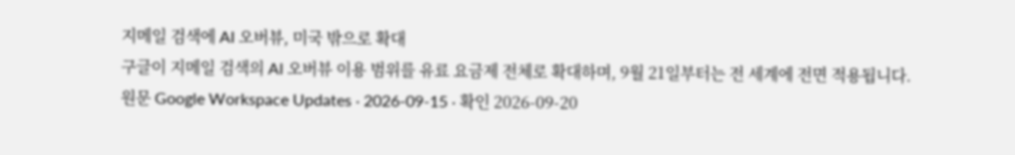지메일 검색에 AI 오버뷰, 미국 밖으로 확대
구글이 지메일 검색의 AI 오버뷰 이용 범위를 유료 요금제 전체로 확대하며, 9월 21일부터는 전 세계에 전면 적용됩니다.
원문 Google Workspace Updates · 2026-09-15 · 확인 2026-09-20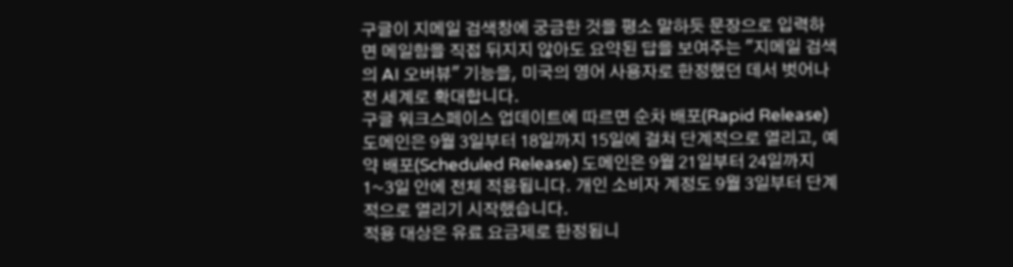구글이 지메일 검색창에 궁금한 것을 평소 말하듯 문장으로 입력하면 메일함을 직접 뒤지지 않아도 요약된 답을 보여주는 "지메일 검색의 AI 오버뷰" 기능을, 미국의 영어 사용자로 한정했던 데서 벗어나 전 세계로 확대합니다.
구글 워크스페이스 업데이트에 따르면 순차 배포(Rapid Release) 도메인은 9월 3일부터 18일까지 15일에 걸쳐 단계적으로 열리고, 예약 배포(Scheduled Release) 도메인은 9월 21일부터 24일까지 1~3일 안에 전체 적용됩니다. 개인 소비자 계정도 9월 3일부터 단계적으로 열리기 시작했습니다.
적용 대상은 유료 요금제로 한정됩니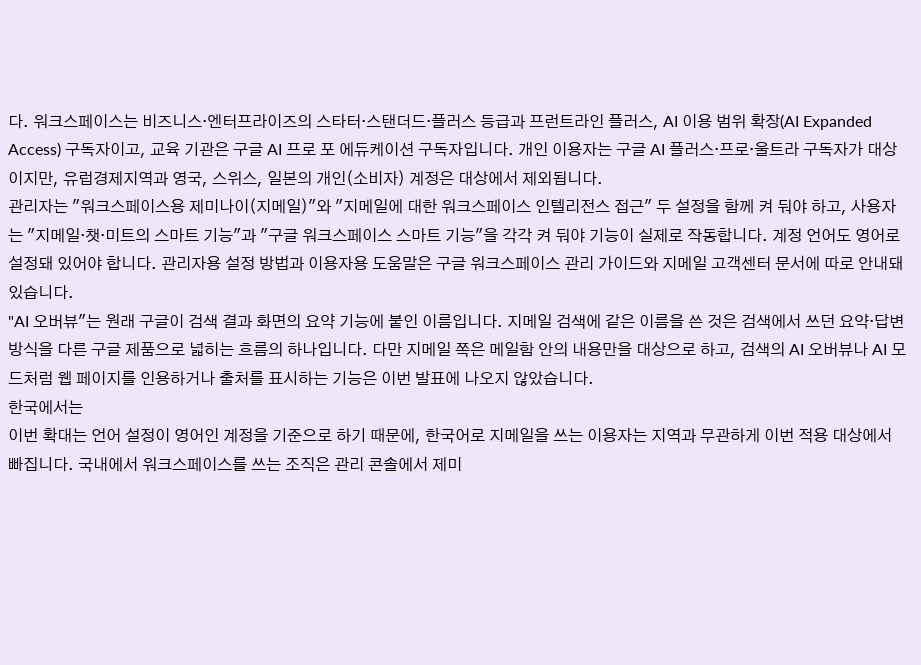다. 워크스페이스는 비즈니스·엔터프라이즈의 스타터·스탠더드·플러스 등급과 프런트라인 플러스, AI 이용 범위 확장(AI Expanded Access) 구독자이고, 교육 기관은 구글 AI 프로 포 에듀케이션 구독자입니다. 개인 이용자는 구글 AI 플러스·프로·울트라 구독자가 대상이지만, 유럽경제지역과 영국, 스위스, 일본의 개인(소비자) 계정은 대상에서 제외됩니다.
관리자는 "워크스페이스용 제미나이(지메일)"와 "지메일에 대한 워크스페이스 인텔리전스 접근" 두 설정을 함께 켜 둬야 하고, 사용자는 "지메일·챗·미트의 스마트 기능"과 "구글 워크스페이스 스마트 기능"을 각각 켜 둬야 기능이 실제로 작동합니다. 계정 언어도 영어로 설정돼 있어야 합니다. 관리자용 설정 방법과 이용자용 도움말은 구글 워크스페이스 관리 가이드와 지메일 고객센터 문서에 따로 안내돼 있습니다.
"AI 오버뷰"는 원래 구글이 검색 결과 화면의 요약 기능에 붙인 이름입니다. 지메일 검색에 같은 이름을 쓴 것은 검색에서 쓰던 요약·답변 방식을 다른 구글 제품으로 넓히는 흐름의 하나입니다. 다만 지메일 쪽은 메일함 안의 내용만을 대상으로 하고, 검색의 AI 오버뷰나 AI 모드처럼 웹 페이지를 인용하거나 출처를 표시하는 기능은 이번 발표에 나오지 않았습니다.
한국에서는
이번 확대는 언어 설정이 영어인 계정을 기준으로 하기 때문에, 한국어로 지메일을 쓰는 이용자는 지역과 무관하게 이번 적용 대상에서 빠집니다. 국내에서 워크스페이스를 쓰는 조직은 관리 콘솔에서 제미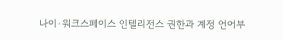나이·워크스페이스 인텔리전스 권한과 계정 언어부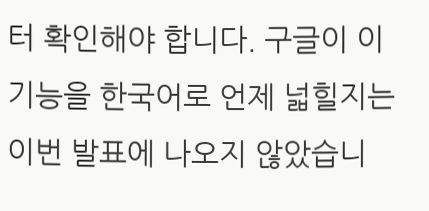터 확인해야 합니다. 구글이 이 기능을 한국어로 언제 넓힐지는 이번 발표에 나오지 않았습니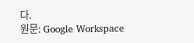다.
원문: Google Workspace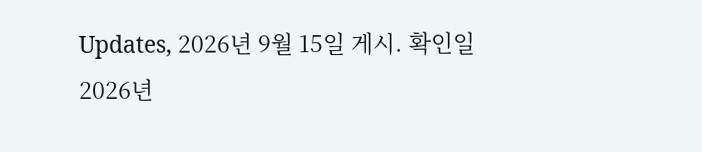Updates, 2026년 9월 15일 게시. 확인일 2026년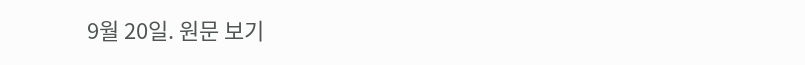9월 20일. 원문 보기